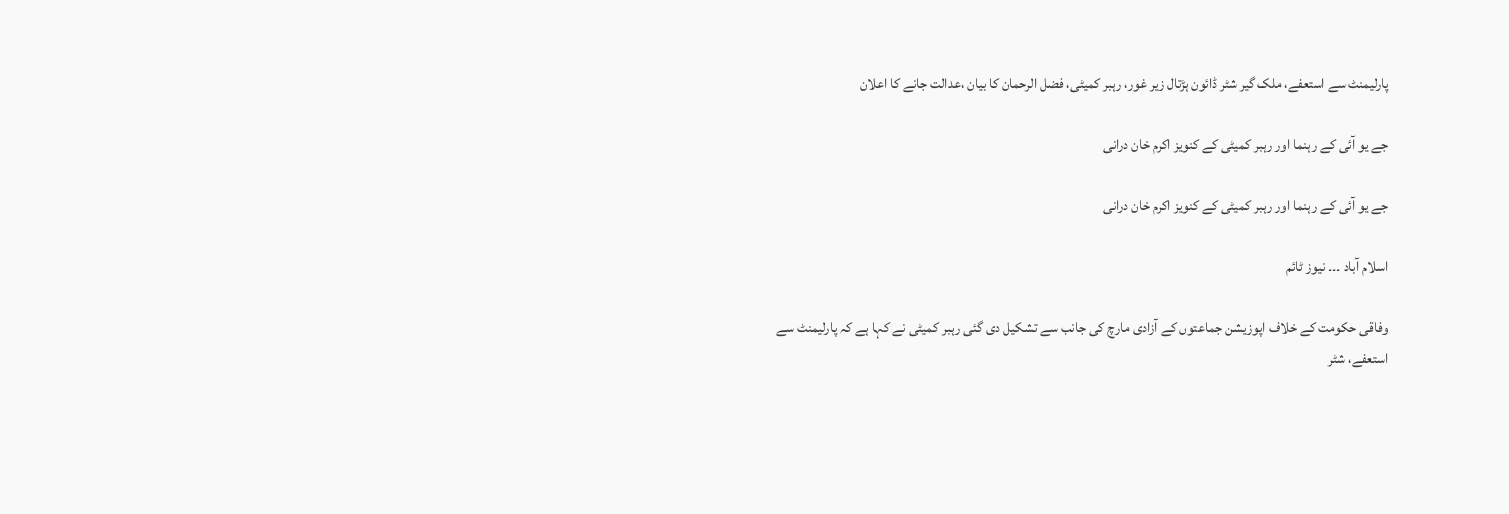پارلیمنٹ سے استعفے، ملک گیر شٹر ڈائون ہڑتال زیر غور، رہبر کمیٹی، فضل الرحمان کا بیان ،عدالت جانے کا اعلان

جے یو آئی کے رہنما اور رہبر کمیٹی کے کنویز اکرم خان درانی

جے یو آئی کے رہنما اور رہبر کمیٹی کے کنویز اکرم خان درانی

اسلام آباد ۔۔۔ نیوز ٹائم

وفاقی حکومت کے خلاف اپوزیشن جماعتوں کے آزادی مارچ کی جانب سے تشکیل دی گئی رہبر کمیٹی نے کہا ہے کہ پارلیمنٹ سے استعفے، شٹر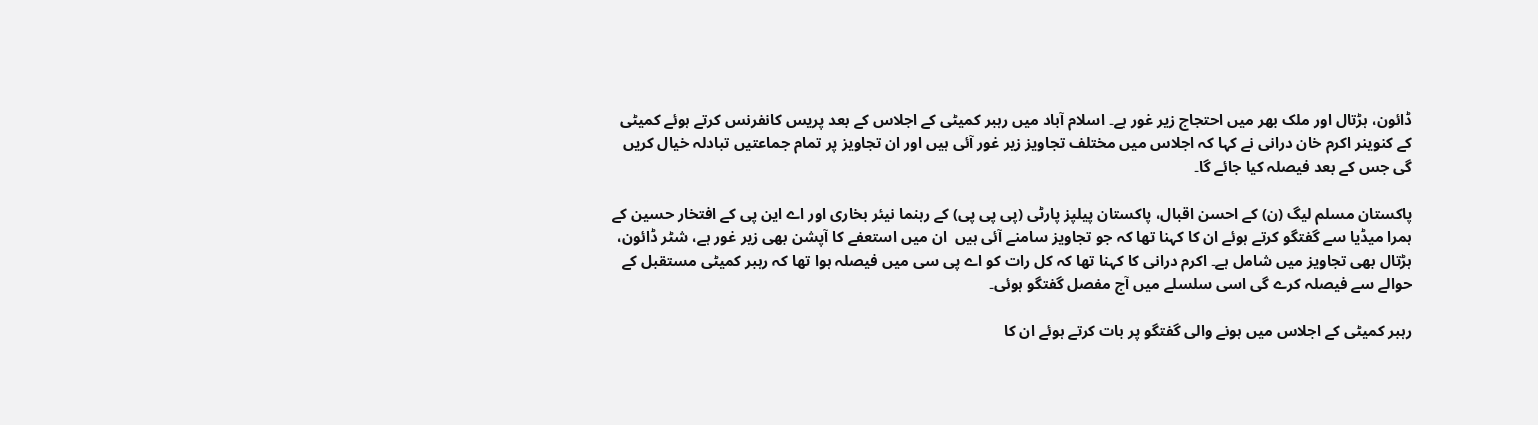ڈائون، ہڑتال اور ملک بھر میں احتجاج زیر غور ہے۔ اسلام آباد میں رہبر کمیٹی کے اجلاس کے بعد پریس کانفرنس کرتے ہوئے کمیٹی کے کنوینر اکرم خان درانی نے کہا کہ اجلاس میں مختلف تجاویز زیر غور آئی ہیں اور ان تجاویز پر تمام جماعتیں تبادلہ خیال کریں گی جس کے بعد فیصلہ کیا جائے گا۔

پاکستان مسلم لیگ (ن) کے احسن اقبال، پاکستان پیلپز پارٹی (پی پی پی) کے رہنما نیئر بخاری اور اے این پی کے افتخار حسین کے ہمرا میڈیا سے گفتگو کرتے ہوئے ان کا کہنا تھا کہ جو تجاویز سامنے آئی ہیں  ان میں استعفے کا آپشن بھی زیر غور ہے، شٹر ڈائون، ہڑتال بھی تجاویز میں شامل ہے۔ اکرم درانی کا کہنا تھا کہ کل رات کو اے پی سی میں فیصلہ ہوا تھا کہ رہبر کمیٹی مستقبل کے حوالے سے فیصلہ کرے گی اسی سلسلے میں آج مفصل گفتگو ہوئی۔

رہبر کمیٹی کے اجلاس میں ہونے والی گفتگو پر بات کرتے ہوئے ان کا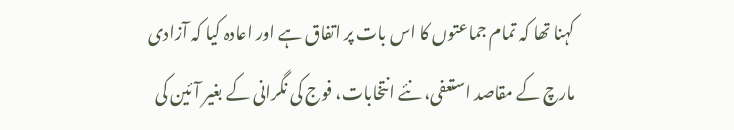کہنا تھا کہ تمام جماعتوں کا اس بات پر اتفاق ہے اور اعادہ کیا کہ آزادی مارچ کے مقاصد استعفی، نئے انتخابات، فوج کی نگرانی کے بغیر آئین کی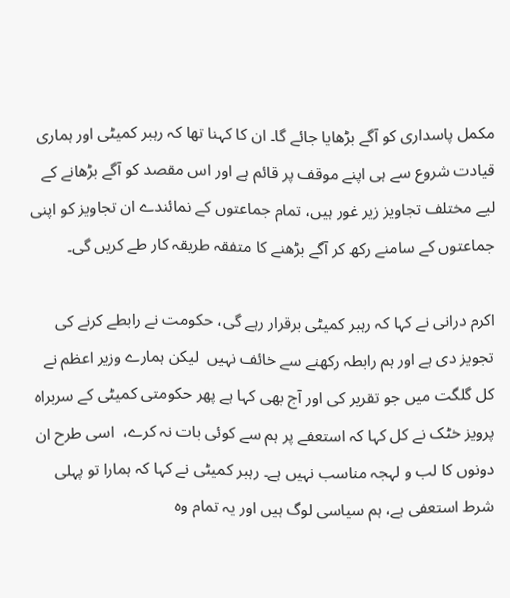مکمل پاسداری کو آگے بڑھایا جائے گا۔ ان کا کہنا تھا کہ رہبر کمیٹی اور ہماری قیادت شروع سے ہی اپنے موقف پر قائم ہے اور اس مقصد کو آگے بڑھانے کے لیے مختلف تجاویز زیر غور ہیں، تمام جماعتوں کے نمائندے ان تجاویز کو اپنی جماعتوں کے سامنے رکھ کر آگے بڑھنے کا متفقہ طریقہ کار طے کریں گی۔

اکرم درانی نے کہا کہ رہبر کمیٹی برقرار رہے گی، حکومت نے رابطے کرنے کی تجویز دی ہے اور ہم رابطہ رکھنے سے خائف نہیں  لیکن ہمارے وزیر اعظم نے کل گلگت میں جو تقریر کی اور آج بھی کہا ہے پھر حکومتی کمیٹی کے سربراہ پرویز خٹک نے کل کہا کہ استعفے پر ہم سے کوئی بات نہ کرے،  اسی طرح ان دونوں کا لب و لہجہ مناسب نہیں ہے۔ رہبر کمیٹی نے کہا کہ ہمارا تو پہلی شرط استعفی ہے، ہم سیاسی لوگ ہیں اور یہ تمام وہ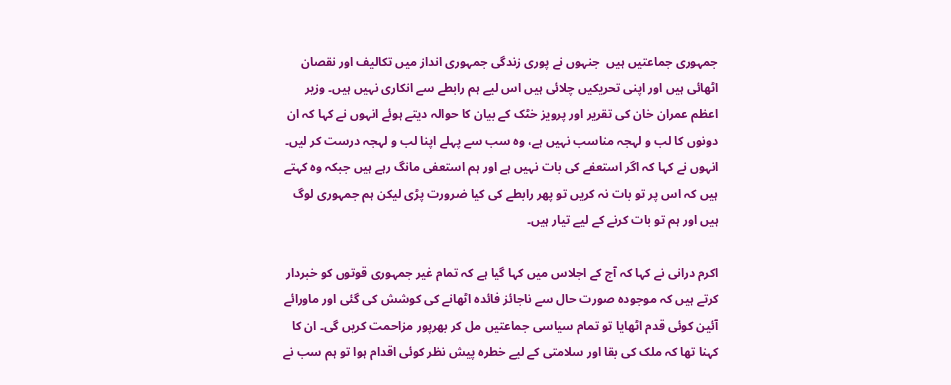جمہوری جماعتیں ہیں  جنہوں نے پوری زندگی جمہوری انداز میں تکالیف اور نقصان اٹھائی ہیں اور اپنی تحریکیں چلائی ہیں اس لیے ہم رابطے سے انکاری نہیں ہیں۔ وزیر اعظم عمران خان کی تقریر اور پرویز خٹک کے بیان کا حوالہ دیتے ہوئے انہوں نے کہا کہ ان دونوں کا لب و لہجہ مناسب نہیں ہے، وہ سب سے پہلے اپنا لب و لہجہ درست کر لیں۔ انہوں نے کہا کہ اگر استعفے کی بات نہیں ہے اور ہم استعفی مانگ رہے ہیں جبکہ وہ کہتے ہیں کہ اس پر تو بات نہ کریں تو پھر رابطے کی کیا ضرورت پڑی لیکن ہم جمہوری لوگ ہیں اور ہم تو بات کرنے کے لیے تیار ہیں۔

اکرم درانی نے کہا کہ آج کے اجلاس میں کہا گیا ہے کہ تمام غیر جمہوری قوتوں کو خبردار کرتے ہیں کہ موجودہ صورت حال سے ناجائز فائدہ اٹھانے کی کوشش کی گئی اور ماورائے آئین کوئی قدم اٹھایا تو تمام سیاسی جماعتیں مل کر بھرپور مزاحمت کریں گی۔ ان کا کہنا تھا کہ ملک کی بقا اور سلامتی کے لیے خطرہ پیش نظر کوئی اقدام ہوا تو ہم سب نے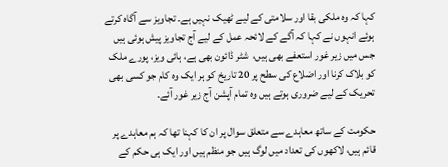کہا کہ وہ ملکی بقا اور سلامتی کے لیے ٹھیک نہیں ہے۔ تجاویز سے آگاہ کرتے ہوئے انہوں نے کہا کہ آگے کے لائحہ عمل کے لیے آج تجاویز پیش ہوئی ہیں جس میں زیر غور استعفے بھی ہیں،  شٹر ڈائون بھی ہے، ہائی ویز، پورے ملک کو بلاک کرنا اور اضلاع کی سطح پر 20 تاریخ کو ہر ایک وہ کام جو کسی بھی تحریک کے لیے ضروری ہوتے ہیں وہ تمام آپشن آج زیر غور آئے۔

حکومت کے ساتھ معاہدے سے متعلق سوال پر ان کا کہنا تھا کہ ہم معاہدے پر قائم ہیں، لاکھوں کی تعداد میں لوگ ہیں جو منظم ہیں اور ایک ہی حکم کے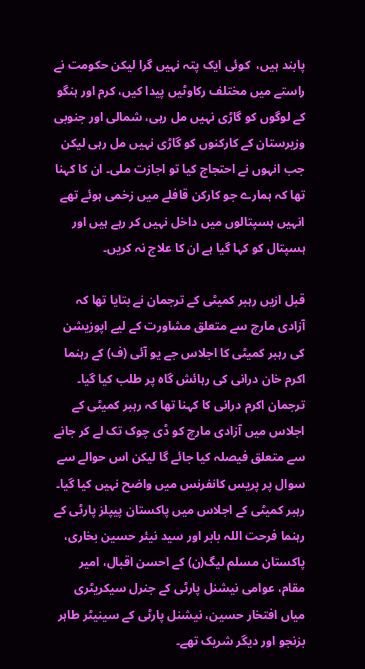پابند ہیں،  کوئی ایک پتہ نہیں گرا لیکن حکومت نے راستے میں مختلف رکاوٹیں پیدا کیں، کرم اور ہنگو کے لوگوں کو گاڑی نہیں مل رہی، شمالی اور جنوبی وزیرستان کے کارکنوں کو گاڑی نہیں مل رہی لیکن جب انہوں نے احتجاج کیا تو اجازت ملی۔ ان کا کہنا تھا کہ ہمارے جو کارکن قافلے میں زخمی ہوئے تھے انہیں ہسپتالوں میں داخل نہیں کر رہے ہیں اور ہسپتال کو کہا گیا ہے ان کا علاج نہ کریں۔

قبل ازیں رہبر کمیٹی کے ترجمان نے بتایا تھا کہ آزادی مارچ سے متعلق مشاورت کے لیے اپوزیشن کی رہبر کمیٹی کا اجلاس جے یو آئی (ف) کے رہنما اکرم خان درانی کی رہائش گاہ پر طلب کیا گیا۔ ترجمان اکرم درانی کا کہنا تھا کہ رہبر کمیٹی کے اجلاس میں آزادی مارچ کو ڈی چوک تک لے کر جانے سے متعلق فیصلہ کیا جائے گا لیکن اس حوالے سے سوال پر پریس کانفرنس میں واضح نہیں کیا گیا۔ رہبر کمیٹی کے اجلاس میں پاکستان پیپلز پارٹی کے رہنما فرحت اللہ بابر اور سید نیئر حسین بخاری، پاکستان مسلم لیگ(ن) کے احسن اقبال، امیر مقام، عوامی نیشنل پارٹی کے جنرل سیکریٹری میاں افتخار حسین، نیشنل پارٹی کے سینیٹر طاہر بزنجو اور دیگر شریک تھے۔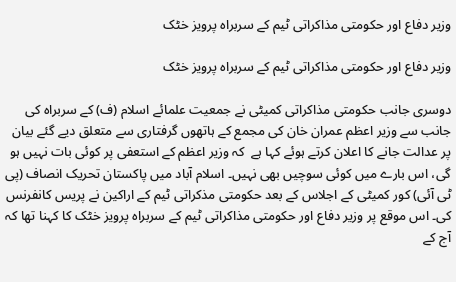وزیر دفاع اور حکومتی مذاکراتی ٹیم کے سربراہ پرویز خٹک

وزیر دفاع اور حکومتی مذاکراتی ٹیم کے سربراہ پرویز خٹک

دوسری جانب حکومتی مذاکراتی کمیٹی نے جمعیت علمائے اسلام (ف) کے سربراہ کی جانب سے وزیر اعظم عمران خان کی مجمع کے ہاتھوں گرفتاری سے متعلق دیے گئے بیان پر عدالت جانے کا اعلان کرتے ہوئے کہا ہے  کہ وزیر اعظم کے استعفی پر کوئی بات نہیں ہو گی، اس بارے میں کوئی سوچیں بھی نہیں۔ اسلام آباد میں پاکستان تحریک انصاف (پی ٹی آئی) کور کمیٹی کے اجلاس کے بعد حکومتی مذکراتی ٹیم کے اراکین نے پریس کانفرنس کی۔ اس موقع پر وزیر دفاع اور حکومتی مذاکراتی ٹیم کے سربراہ پرویز خٹک کا کہنا تھا کہ آج کے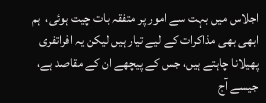اجلاس میں بہت سے امور پر متفقہ بات چیت ہوئی،  ہم ابھی بھی مذاکرات کے لیے تیار ہیں لیکن یہ افراتفری پھیلانا چاہتے ہیں، جس کے پیچھے ان کے مقاصد ہے،  جیسے آج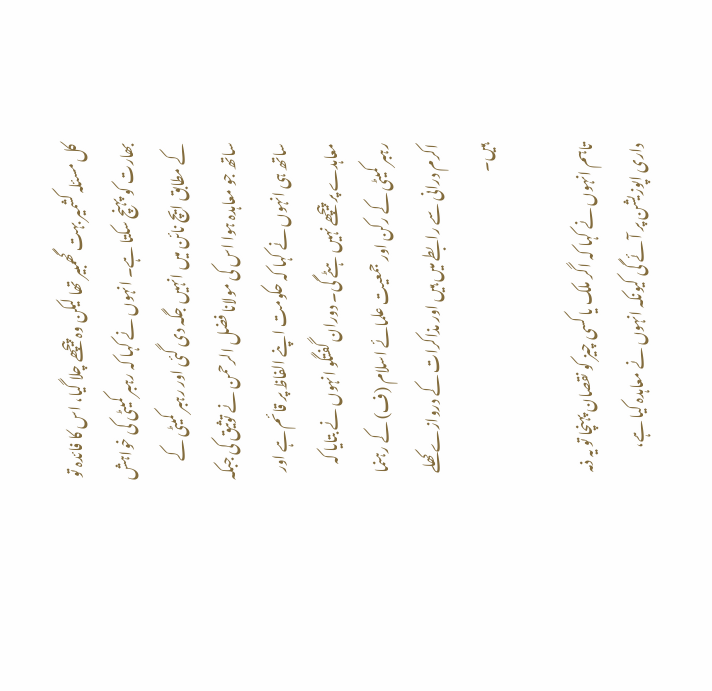کل مسئلہ کشمیر بہت گھمبیر تھا لیکن وہ پیچھے چلا گیا، اس کا فائدہ تو بھارت کو پہنچ سکتا ہے۔ انہوں نے کہا کہ رہبر کمیٹی کی خواہش کے مطابق ایچ نائن میں انہیں جگہ دی گئی اور رہبر کمیٹی کے ساتھ جو معاہدہ ہوا اس کی مولانا فضل الرحمن نے توثیق کی جبکہ ساتھ ہی انہوں نے کہا کہ حکومت اپنے الفاظ پر قائم ہے اور معاہدے پر پیچھے نہیں ہٹے گی۔ دوران گفتگو انہوں نے بتایا کہ رہبر کمیٹی کے رکن اور جمعیت علمائے اسلام (ف) کے رہنما اکرم درانی سے رابطے میں ہیں اور مذاکرات کے دروازے کھلے ہیں۔

تاہم انہوں نے کہا کہ اگر ملک یا کسی چیز کو نقصان پہنچا تو یہ ذمہ داری اپوزیشن پر آئے گی کیونکہ انہوں نے معاہدہ کیا ہے،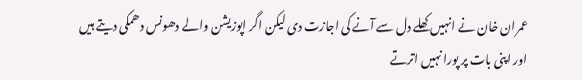عمران خان نے انہیں کھلے دل سے آنے کی اجازت دی لیکن اگر اپوزیشن والے دھونس دھمکی دیتے ہیں اور اپنی بات پر پورا نہیں اترتے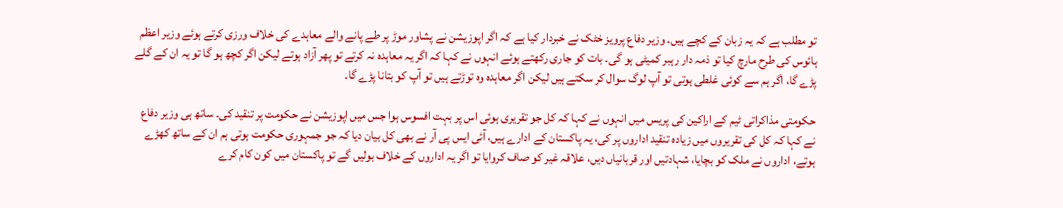تو مطلب ہے کہ یہ زبان کے کچے ہیں۔ وزیر دفاع پرویز خٹک نے خبردار کیا ہے کہ اگر اپوزیشن نے پشاور موڑ پر طے پانے والے معاہدے کی خلاف ورزی کرتے ہوئے وزیر اعظم ہائوس کی طرح مارچ کیا تو ذمہ دار رہبر کمیٹی ہو گی۔ بات کو جاری رکھتے ہوئے انہوں نے کہا کہ اگر یہ معاہدہ نہ کرتے تو پھر آزاد ہوتے لیکن اگر کچھ ہو گا تو یہ ان کے گلے پڑے گا، اگر ہم سے کوئی غلطی ہوتی تو آپ لوگ سوال کر سکتے ہیں لیکن اگر معاہدہ وہ توڑتے ہیں تو آپ کو بتانا پڑے گا۔

حکومتی مذاکراتی ٹیم کے اراکین کی پریس میں انہوں نے کہا کہ کل جو تقریری ہوئی اس پر بہت افسوس ہوا جس میں اپوزیشن نے حکومت پر تنقید کی۔ ساتھ ہی وزیر دفاع نے کہا کہ کل کی تقریروں میں زیادہ تنقید اداروں پر کی، یہ پاکستان کے ادارے ہیں، آئی ایس پی آر نے بھی کل بیان دیا کہ جو جمہوری حکومت ہوتی ہم ان کے ساتھ کھڑے ہوتے، اداروں نے ملک کو بچایا، شہادتیں اور قربانیاں دیں، علاقہ غیر کو صاف کروایا تو اگر یہ اداروں کے خلاف بولیں گے تو پاکستان میں کون کام کرے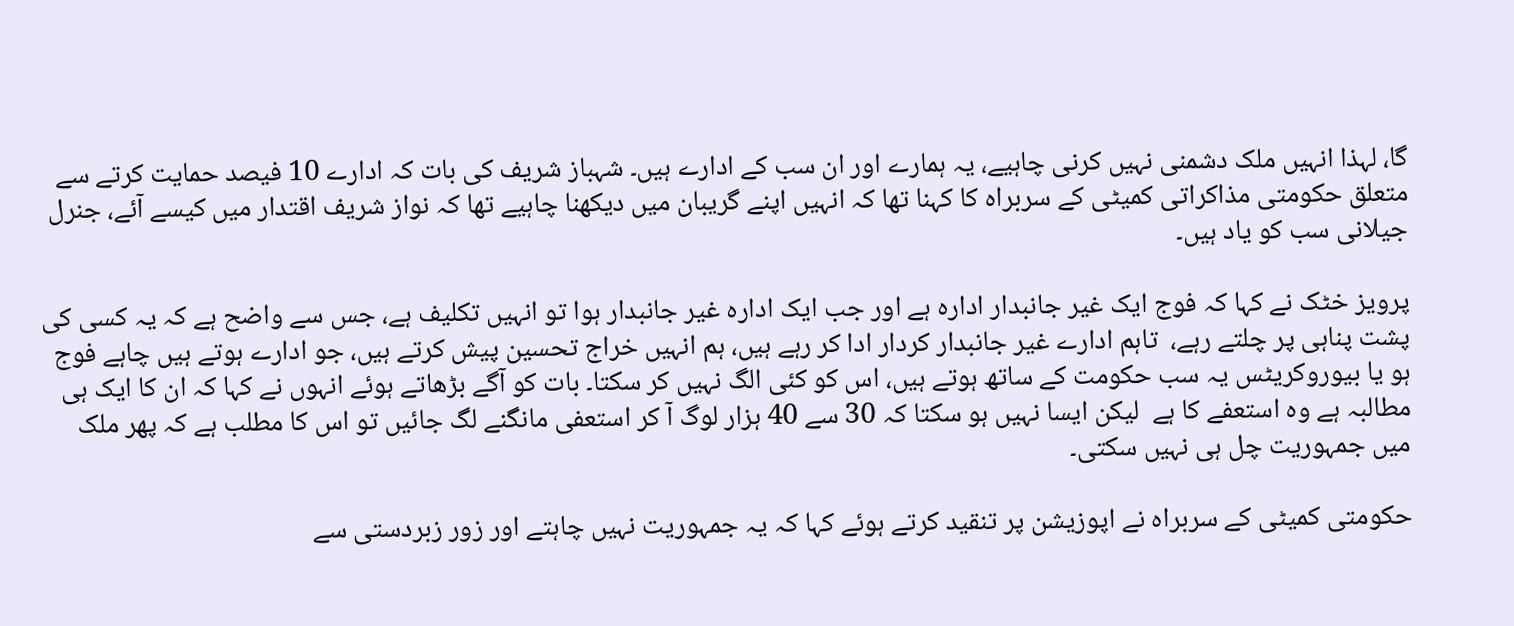گا، لہذا انہیں ملک دشمنی نہیں کرنی چاہیے، یہ ہمارے اور ان سب کے ادارے ہیں۔ شہباز شریف کی بات کہ ادارے 10 فیصد حمایت کرتے سے متعلق حکومتی مذاکراتی کمیٹی کے سربراہ کا کہنا تھا کہ انہیں اپنے گریبان میں دیکھنا چاہیے تھا کہ نواز شریف اقتدار میں کیسے آئے، جنرل جیلانی سب کو یاد ہیں۔

پرویز خٹک نے کہا کہ فوج ایک غیر جانبدار ادارہ ہے اور جب ایک ادارہ غیر جانبدار ہوا تو انہیں تکلیف ہے، جس سے واضح ہے کہ یہ کسی کی پشت پناہی پر چلتے رہے،  تاہم ادارے غیر جانبدار کردار ادا کر رہے ہیں، ہم انہیں خراج تحسین پیش کرتے ہیں، جو ادارے ہوتے ہیں چاہے فوج ہو یا بیوروکریٹس یہ سب حکومت کے ساتھ ہوتے ہیں، اس کو کئی الگ نہیں کر سکتا۔ بات کو آگے بڑھاتے ہوئے انہوں نے کہا کہ ان کا ایک ہی مطالبہ ہے وہ استعفے کا ہے  لیکن ایسا نہیں ہو سکتا کہ 30 سے 40 ہزار لوگ آ کر استعفی مانگنے لگ جائیں تو اس کا مطلب ہے کہ پھر ملک میں جمہوریت چل ہی نہیں سکتی۔

حکومتی کمیٹی کے سربراہ نے اپوزیشن پر تنقید کرتے ہوئے کہا کہ یہ جمہوریت نہیں چاہتے اور زور زبردستی سے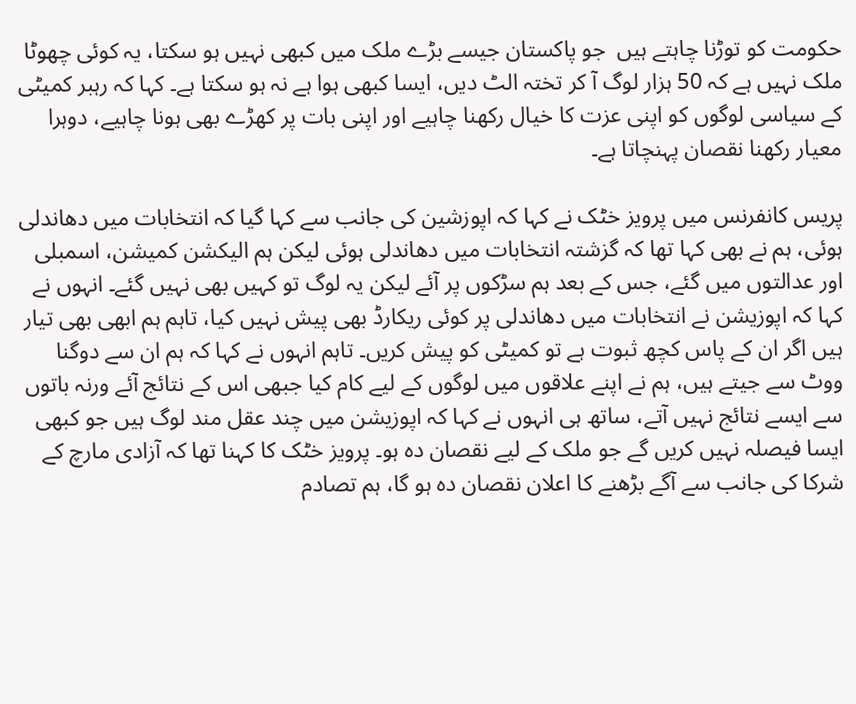حکومت کو توڑنا چاہتے ہیں  جو پاکستان جیسے بڑے ملک میں کبھی نہیں ہو سکتا، یہ کوئی چھوٹا ملک نہیں ہے کہ 50 ہزار لوگ آ کر تختہ الٹ دیں، ایسا کبھی ہوا ہے نہ ہو سکتا ہے۔ کہا کہ رہبر کمیٹی کے سیاسی لوگوں کو اپنی عزت کا خیال رکھنا چاہیے اور اپنی بات پر کھڑے بھی ہونا چاہیے، دوہرا معیار رکھنا نقصان پہنچاتا ہے۔

پریس کانفرنس میں پرویز خٹک نے کہا کہ اپوزشین کی جانب سے کہا گیا کہ انتخابات میں دھاندلی ہوئی، ہم نے بھی کہا تھا کہ گزشتہ انتخابات میں دھاندلی ہوئی لیکن ہم الیکشن کمیشن، اسمبلی اور عدالتوں میں گئے، جس کے بعد ہم سڑکوں پر آئے لیکن یہ لوگ تو کہیں بھی نہیں گئے۔ انہوں نے کہا کہ اپوزیشن نے انتخابات میں دھاندلی پر کوئی ریکارڈ بھی پیش نہیں کیا، تاہم ہم ابھی بھی تیار ہیں اگر ان کے پاس کچھ ثبوت ہے تو کمیٹی کو پیش کریں۔ تاہم انہوں نے کہا کہ ہم ان سے دوگنا ووٹ سے جیتے ہیں، ہم نے اپنے علاقوں میں لوگوں کے لیے کام کیا جبھی اس کے نتائج آئے ورنہ باتوں سے ایسے نتائج نہیں آتے، ساتھ ہی انہوں نے کہا کہ اپوزیشن میں چند عقل مند لوگ ہیں جو کبھی ایسا فیصلہ نہیں کریں گے جو ملک کے لیے نقصان دہ ہو۔ پرویز خٹک کا کہنا تھا کہ آزادی مارچ کے شرکا کی جانب سے آگے بڑھنے کا اعلان نقصان دہ ہو گا، ہم تصادم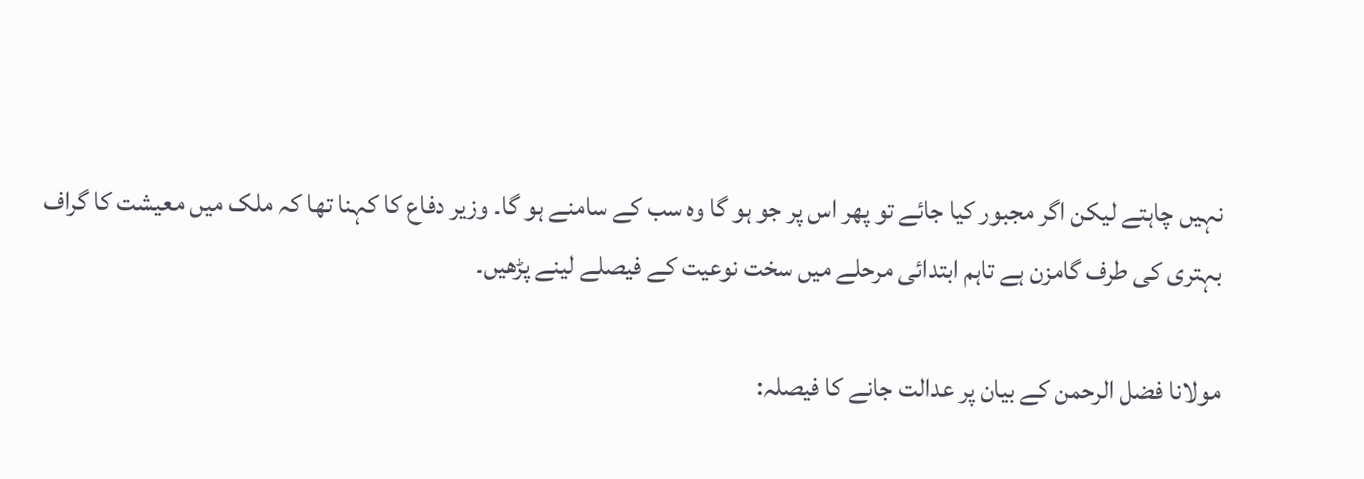نہیں چاہتے لیکن اگر مجبور کیا جائے تو پھر اس پر جو ہو گا وہ سب کے سامنے ہو گا۔ وزیر دفاع کا کہنا تھا کہ ملک میں معیشت کا گراف بہتری کی طرف گامزن ہے تاہم ابتدائی مرحلے میں سخت نوعیت کے فیصلے لینے پڑھیں۔

مولانا فضل الرحمن کے بیان پر عدالت جانے کا فیصلہ: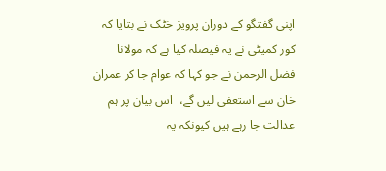اپنی گفتگو کے دوران پرویز خٹک نے بتایا کہ کور کمیٹی نے یہ فیصلہ کیا ہے کہ مولانا فضل الرحمن نے جو کہا کہ عوام جا کر عمران خان سے استعفی لیں گے،  اس بیان پر ہم عدالت جا رہے ہیں کیونکہ یہ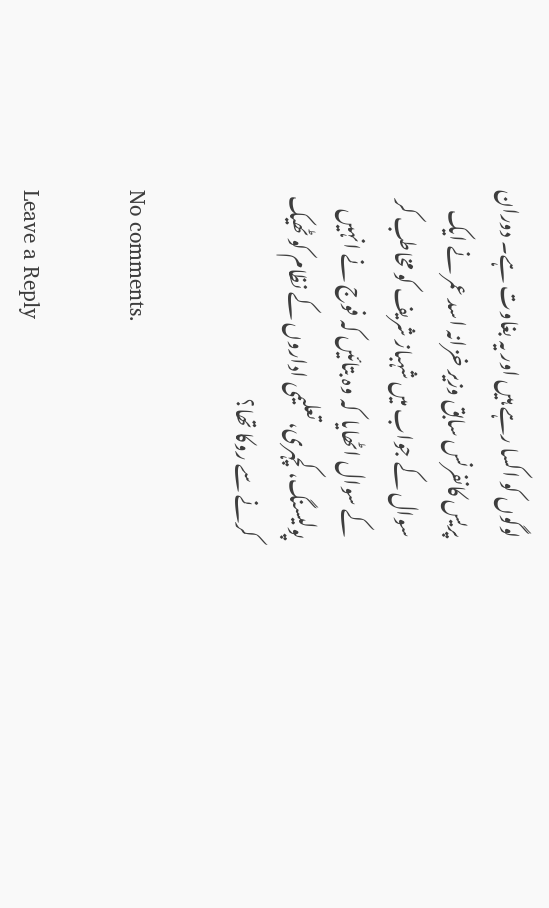لوگوں کو اکسا رہے ہیں اور یہ بغاوت ہے۔ دوران پریس کانفرنس سابق وزیر خزانہ اسد عمر نے ایک سوال کے جواب میں شہباز شریف کو مخاطب کر کے سوال اٹھایا  کہ وہ بتائیں کہ فوج نے انہیں پولیسنگ، کچہری، تعلیمی اداروں کے نظام کو ٹھیک کرنے سے روکا تھا؟

No comments.

Leave a Reply